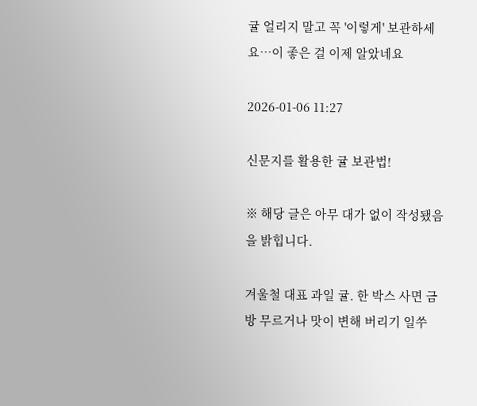귤 얼리지 말고 꼭 '이렇게' 보관하세요…이 좋은 걸 이제 알았네요

2026-01-06 11:27

신문지를 활용한 귤 보관법!

※ 해당 글은 아무 대가 없이 작성됐음을 밝힙니다.

겨울철 대표 과일 귤. 한 박스 사면 금방 무르거나 맛이 변해 버리기 일쑤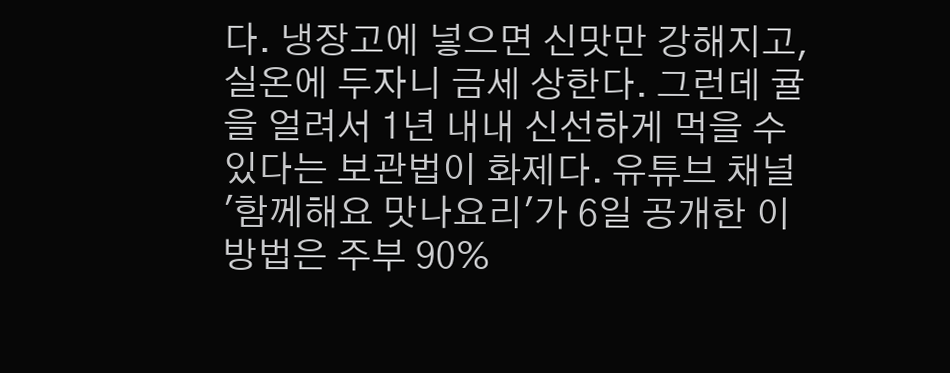다. 냉장고에 넣으면 신맛만 강해지고, 실온에 두자니 금세 상한다. 그런데 귤을 얼려서 1년 내내 신선하게 먹을 수 있다는 보관법이 화제다. 유튜브 채널 '함께해요 맛나요리'가 6일 공개한 이 방법은 주부 90%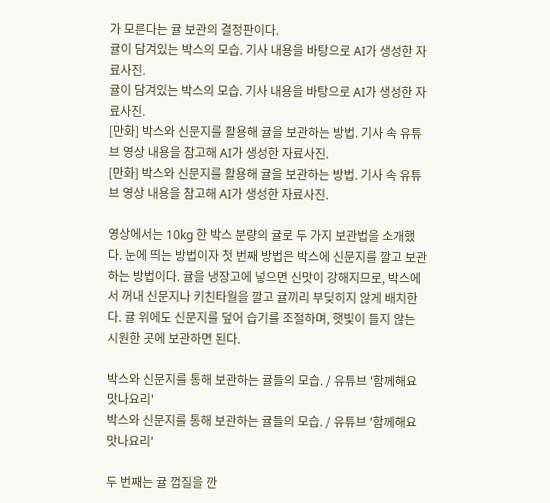가 모른다는 귤 보관의 결정판이다.
귤이 담겨있는 박스의 모습. 기사 내용을 바탕으로 AI가 생성한 자료사진.
귤이 담겨있는 박스의 모습. 기사 내용을 바탕으로 AI가 생성한 자료사진.
[만화] 박스와 신문지를 활용해 귤을 보관하는 방법. 기사 속 유튜브 영상 내용을 참고해 AI가 생성한 자료사진.
[만화] 박스와 신문지를 활용해 귤을 보관하는 방법. 기사 속 유튜브 영상 내용을 참고해 AI가 생성한 자료사진.

영상에서는 10kg 한 박스 분량의 귤로 두 가지 보관법을 소개했다. 눈에 띄는 방법이자 첫 번째 방법은 박스에 신문지를 깔고 보관하는 방법이다. 귤을 냉장고에 넣으면 신맛이 강해지므로, 박스에서 꺼내 신문지나 키친타월을 깔고 귤끼리 부딪히지 않게 배치한다. 귤 위에도 신문지를 덮어 습기를 조절하며, 햇빛이 들지 않는 시원한 곳에 보관하면 된다.

박스와 신문지를 통해 보관하는 귤들의 모습. / 유튜브 '함께해요 맛나요리'
박스와 신문지를 통해 보관하는 귤들의 모습. / 유튜브 '함께해요 맛나요리'

두 번째는 귤 껍질을 깐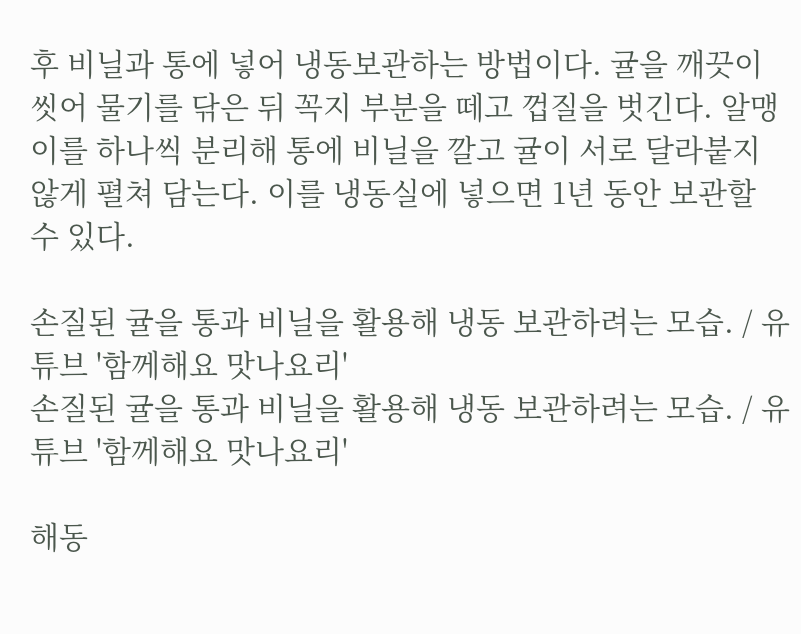후 비닐과 통에 넣어 냉동보관하는 방법이다. 귤을 깨끗이 씻어 물기를 닦은 뒤 꼭지 부분을 떼고 껍질을 벗긴다. 알맹이를 하나씩 분리해 통에 비닐을 깔고 귤이 서로 달라붙지 않게 펼쳐 담는다. 이를 냉동실에 넣으면 1년 동안 보관할 수 있다.

손질된 귤을 통과 비닐을 활용해 냉동 보관하려는 모습. / 유튜브 '함께해요 맛나요리'
손질된 귤을 통과 비닐을 활용해 냉동 보관하려는 모습. / 유튜브 '함께해요 맛나요리'

해동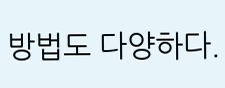방법도 다양하다.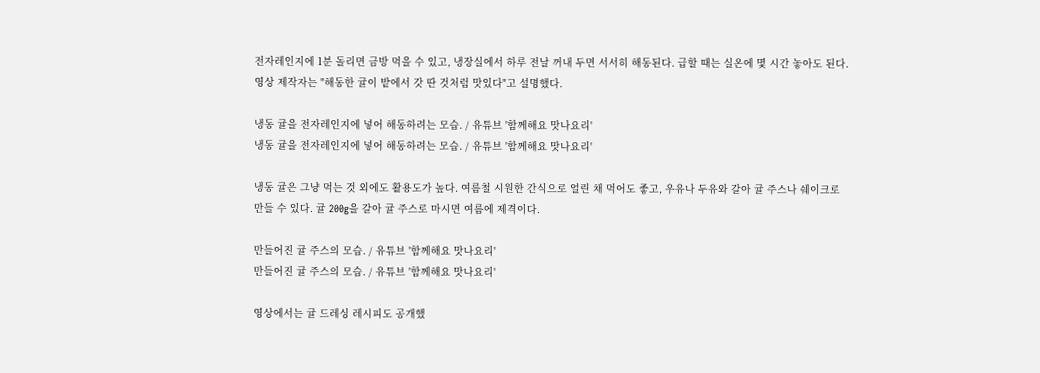전자레인지에 1분 돌리면 금방 먹을 수 있고, 냉장실에서 하루 전날 꺼내 두면 서서히 해동된다. 급할 때는 실온에 몇 시간 놓아도 된다. 영상 제작자는 "해동한 귤이 밭에서 갓 딴 것처럼 맛있다"고 설명했다.

냉동 귤을 전자레인지에 넣어 해동하려는 모습. / 유튜브 '함께해요 맛나요리'
냉동 귤을 전자레인지에 넣어 해동하려는 모습. / 유튜브 '함께해요 맛나요리'

냉동 귤은 그냥 먹는 것 외에도 활용도가 높다. 여름철 시원한 간식으로 얼린 채 먹어도 좋고, 우유나 두유와 갈아 귤 주스나 쉐이크로 만들 수 있다. 귤 200g을 갈아 귤 주스로 마시면 여름에 제격이다.

만들어진 귤 주스의 모습. / 유튜브 '함께해요 맛나요리'
만들어진 귤 주스의 모습. / 유튜브 '함께해요 맛나요리'

영상에서는 귤 드레싱 레시피도 공개했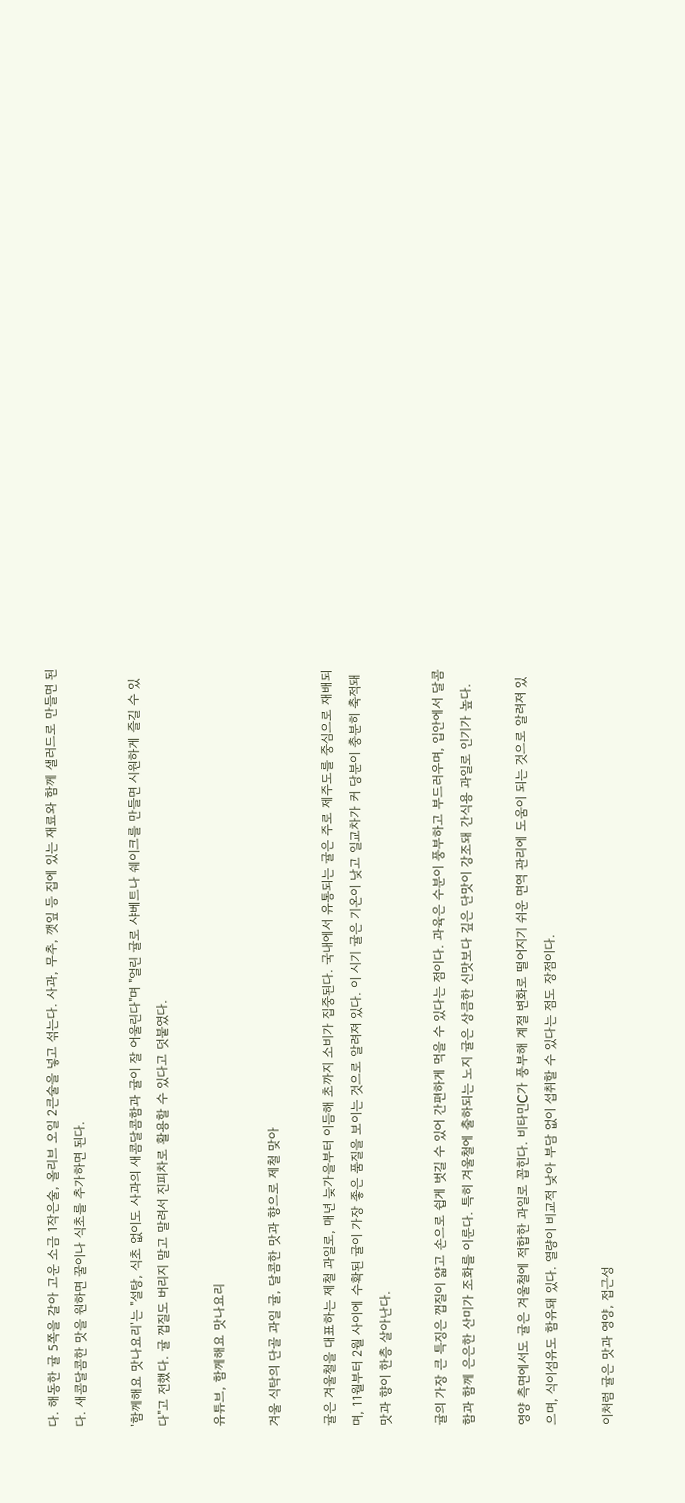다. 해동한 귤 5쪽을 갈아 고운 소금 1작은술, 올리브 오일 2큰술을 넣고 섞는다. 사과, 무추, 깻잎 등 집에 있는 재료와 함께 샐러드로 만들면 된다. 새콤달콤한 맛을 원하면 꿀이나 식초를 추가하면 된다.

'함께해요 맛나요리'는 "설탕, 식초 없이도 사과의 새콤달콤함과 귤이 잘 어울린다"며 "얼린 귤로 샤베트나 쉐이크를 만들면 시원하게 즐길 수 있다"고 전했다. 귤 껍질도 버리지 말고 말려서 진피차로 활용할 수 있다고 덧붙였다.

유튜브, 함께해요 맛나요리

겨울 식탁의 단골 과일 귤, 달콤한 맛과 향으로 제철 맞아

귤은 겨울철을 대표하는 제철 과일로, 매년 늦가을부터 이듬해 초까지 소비가 집중된다. 국내에서 유통되는 귤은 주로 제주도를 중심으로 재배되며, 11월부터 2월 사이에 수확된 귤이 가장 좋은 품질을 보이는 것으로 알려져 있다. 이 시기 귤은 기온이 낮고 일교차가 커 당분이 충분히 축적돼 맛과 향이 한층 살아난다.

귤의 가장 큰 특징은 껍질이 얇고 손으로 쉽게 벗길 수 있어 간편하게 먹을 수 있다는 점이다. 과육은 수분이 풍부하고 부드러우며, 입안에서 달콤함과 함께 은은한 산미가 조화를 이룬다. 특히 겨울철에 출하되는 노지 귤은 상큼한 신맛보다 깊은 단맛이 강조돼 간식용 과일로 인기가 높다.

영양 측면에서도 귤은 겨울철에 적합한 과일로 꼽힌다. 비타민C가 풍부해 계절 변화로 떨어지기 쉬운 면역 관리에 도움이 되는 것으로 알려져 있으며, 식이섬유도 함유돼 있다. 열량이 비교적 낮아 부담 없이 섭취할 수 있다는 점도 장점이다.

이처럼 귤은 맛과 영양, 접근성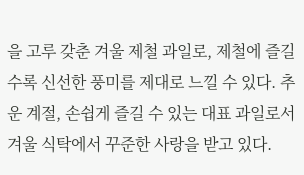을 고루 갖춘 겨울 제철 과일로, 제철에 즐길수록 신선한 풍미를 제대로 느낄 수 있다. 추운 계절, 손쉽게 즐길 수 있는 대표 과일로서 겨울 식탁에서 꾸준한 사랑을 받고 있다.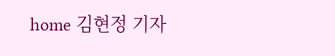home 김현정 기자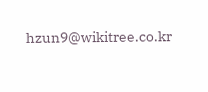hzun9@wikitree.co.kr